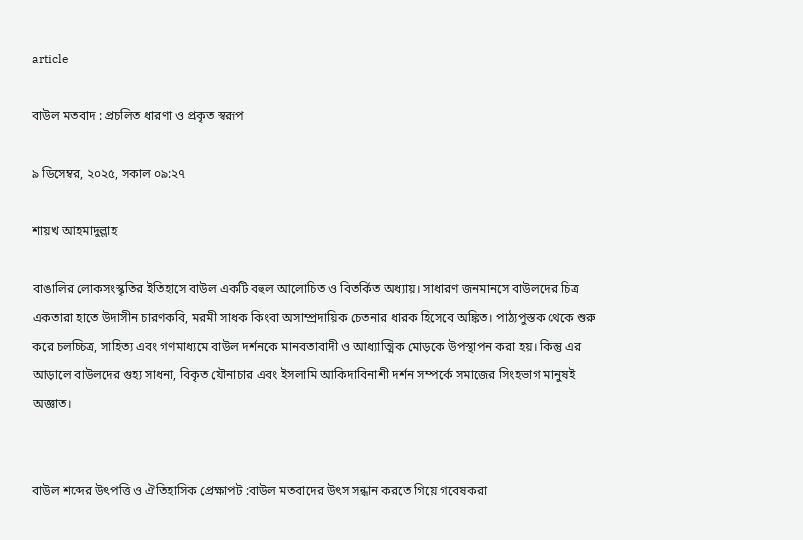article

বাউল মতবাদ : প্রচলিত ধারণা ও প্রকৃত স্বরূপ

৯ ডিসেম্বর, ২০২৫, সকাল ০৯:২৭

শায়খ আহমাদুল্লাহ

বাঙালির লোকসংস্কৃতির ইতিহাসে বাউল একটি বহুল আলোচিত ও বিতর্কিত অধ্যায়। সাধারণ জনমানসে বাউলদের চিত্র একতারা হাতে উদাসীন চারণকবি, মরমী সাধক কিংবা অসাম্প্রদায়িক চেতনার ধারক হিসেবে অঙ্কিত। পাঠ্যপুস্তক থেকে শুরু করে চলচ্চিত্র, সাহিত্য এবং গণমাধ্যমে বাউল দর্শনকে মানবতাবাদী ও আধ্যাত্মিক মোড়কে উপস্থাপন করা হয়। কিন্তু এর আড়ালে বাউলদের গুহ্য সাধনা, বিকৃত যৌনাচার এবং ইসলামি আকিদাবিনাশী দর্শন সম্পর্কে সমাজের সিংহভাগ মানুষই অজ্ঞাত।


বাউল শব্দের উৎপত্তি ও ঐতিহাসিক প্রেক্ষাপট :বাউল মতবাদের উৎস সন্ধান করতে গিয়ে গবেষকরা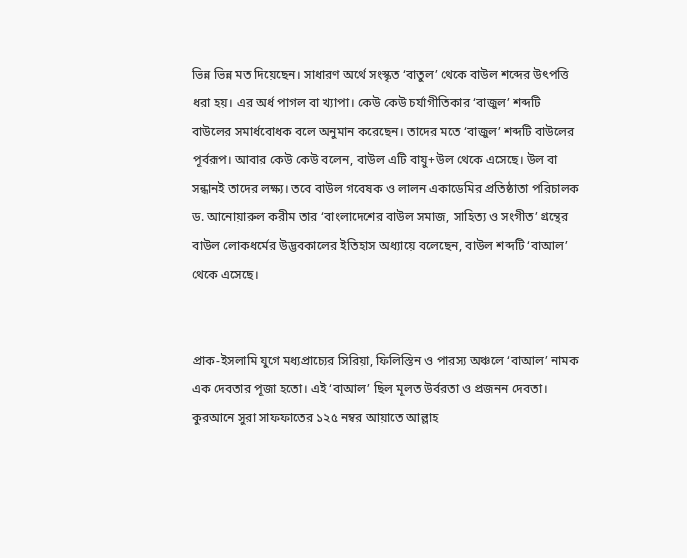ভিন্ন ভিন্ন মত দিয়েছেন। সাধারণ অর্থে সংস্কৃত ‘বাতুল’ থেকে বাউল শব্দের উৎপত্তি ধরা হয়। এর অর্ধ পাগল বা খ্যাপা। কেউ কেউ চর্যাগীতিকার ‘বাজুল’ শব্দটি বাউলের সমার্ধবোধক বলে অনুমান করেছেন। তাদের মতে ‘বাজুল’ শব্দটি বাউলের পূর্বরূপ। আবার কেউ কেউ বলেন, বাউল এটি বায়ু+উল থেকে এসেছে। উল বা সন্ধানই তাদের লক্ষ্য। তবে বাউল গবেষক ও লালন একাডেমির প্রতিষ্ঠাতা পরিচালক ড. আনোয়ারুল করীম তার ‘বাংলাদেশের বাউল সমাজ, সাহিত্য ও সংগীত’ গ্রন্থের বাউল লোকধর্মের উদ্ভবকালের ইতিহাস অধ্যায়ে বলেছেন, বাউল শব্দটি ‘বাআল’ থেকে এসেছে।


প্রাক-ইসলামি যুগে মধ্যপ্রাচ্যের সিরিয়া, ফিলিস্তিন ও পারস্য অঞ্চলে ‘বাআল’ নামক এক দেবতার পূজা হতো। এই ‘বাআল’ ছিল মূলত উর্বরতা ও প্রজনন দেবতা। কুরআনে সুরা সাফফাতের ১২৫ নম্বর আয়াতে আল্লাহ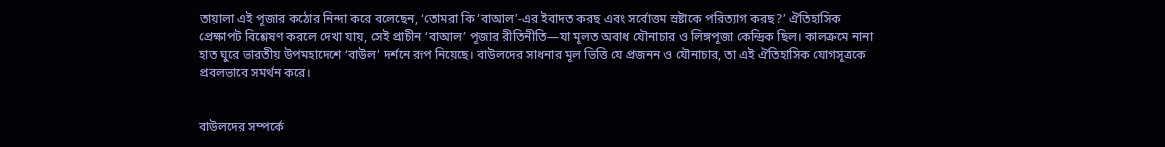তায়ালা এই পূজার কঠোর নিন্দা করে বলেছেন, ‘তোমরা কি ‘বাআল’-এর ইবাদত করছ এবং সর্বোত্তম স্রষ্টাকে পরিত্যাগ করছ?’ ঐতিহাসিক প্রেক্ষাপট বিশ্লেষণ করলে দেখা যায়, সেই প্রাচীন ‘বাআল’ পূজার রীতিনীতি—যা মূলত অবাধ যৌনাচার ও লিঙ্গপূজা কেন্দ্রিক ছিল। কালক্রমে নানা হাত ঘুরে ভারতীয় উপমহাদেশে ‘বাউল’ দর্শনে রূপ নিয়েছে। বাউলদের সাধনার মূল ভিত্তি যে প্রজনন ও যৌনাচার, তা এই ঐতিহাসিক যোগসূত্রকে প্রবলভাবে সমর্থন করে।


বাউলদের সম্পর্কে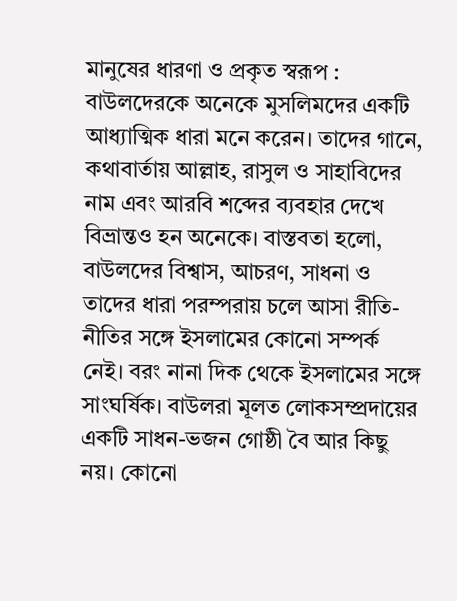মানুষের ধারণা ও প্রকৃত স্বরূপ : বাউলদেরকে অনেকে মুসলিমদের একটি আধ্যাত্মিক ধারা মনে করেন। তাদের গানে, কথাবার্তায় আল্লাহ, রাসুল ও সাহাবিদের নাম এবং আরবি শব্দের ব্যবহার দেখে বিভ্রান্তও হন অনেকে। বাস্তবতা হলো, বাউলদের বিশ্বাস, আচরণ, সাধনা ও তাদের ধারা পরম্পরায় চলে আসা রীতি-নীতির সঙ্গে ইসলামের কোনো সম্পর্ক নেই। বরং নানা দিক থেকে ইসলামের সঙ্গে সাংঘর্ষিক। বাউলরা মূলত লোকসম্প্রদায়ের একটি সাধন-ভজন গোষ্ঠী বৈ আর কিছু নয়। কোনো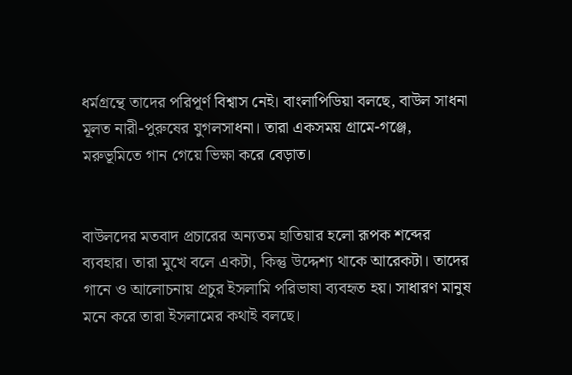ধর্মগ্রন্থে তাদের পরিপূর্ণ বিশ্বাস নেই। বাংলাপিডিয়া বলছে, বাউল সাধনা মূলত নারী-পুরুষের যুগলসাধনা। তারা একসময় গ্রামে-গঞ্জে, মরুভূমিতে গান গেয়ে ভিক্ষা করে বেড়াত।


বাউলদের মতবাদ প্রচারের অন্যতম হাতিয়ার হলো রূপক শব্দের ব্যবহার। তারা মুখে বলে একটা, কিন্তু উদ্দেশ্য থাকে আরেকটা। তাদের গানে ও আলোচনায় প্রচুর ইসলামি পরিভাষা ব্যবহৃত হয়। সাধারণ মানুষ মনে করে তারা ইসলামের কথাই বলছে।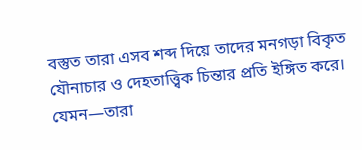বস্তুত তারা এসব শব্দ দিয়ে তাদের মনগড়া বিকৃত যৌনাচার ও দেহতাত্ত্বিক চিন্তার প্রতি ইঙ্গিত করে। যেমন—তারা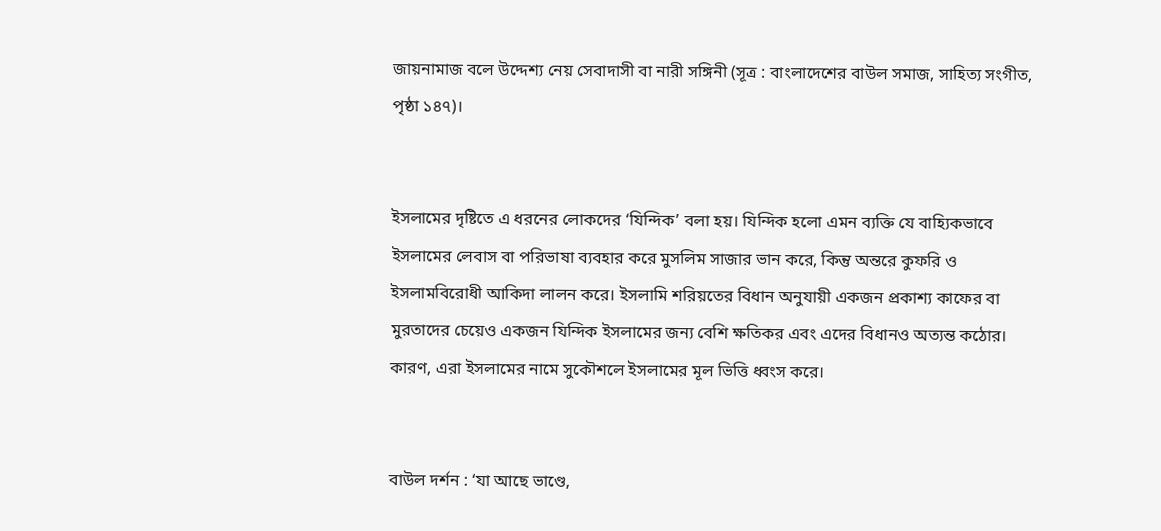জায়নামাজ বলে উদ্দেশ্য নেয় সেবাদাসী বা নারী সঙ্গিনী (সূত্র : বাংলাদেশের বাউল সমাজ, সাহিত্য সংগীত, পৃষ্ঠা ১৪৭)।


ইসলামের দৃষ্টিতে এ ধরনের লোকদের ‘যিন্দিক’ বলা হয়। যিন্দিক হলো এমন ব্যক্তি যে বাহ্যিকভাবে ইসলামের লেবাস বা পরিভাষা ব্যবহার করে মুসলিম সাজার ভান করে, কিন্তু অন্তরে কুফরি ও ইসলামবিরোধী আকিদা লালন করে। ইসলামি শরিয়তের বিধান অনুযায়ী একজন প্রকাশ্য কাফের বা মুরতাদের চেয়েও একজন যিন্দিক ইসলামের জন্য বেশি ক্ষতিকর এবং এদের বিধানও অত্যন্ত কঠোর। কারণ, এরা ইসলামের নামে সুকৌশলে ইসলামের মূল ভিত্তি ধ্বংস করে।


বাউল দর্শন : ‘যা আছে ভাণ্ডে,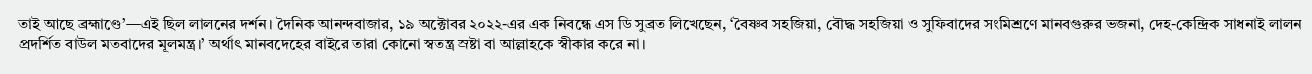তাই আছে ব্রহ্মাণ্ডে’—এই ছিল লালনের দর্শন। দৈনিক আনন্দবাজার, ১৯ অক্টোবর ২০২২-এর এক নিবন্ধে এস ডি সুব্রত লিখেছেন, ‘বৈষ্ণব সহজিয়া, বৌদ্ধ সহজিয়া ও সুফিবাদের সংমিশ্রণে মানবগুরুর ভজনা, দেহ-কেন্দ্রিক সাধনাই লালন প্রদর্শিত বাউল মতবাদের মূলমন্ত্র।’ অর্থাৎ মানবদেহের বাইরে তারা কোনো স্বতন্ত্র স্রষ্টা বা আল্লাহকে স্বীকার করে না।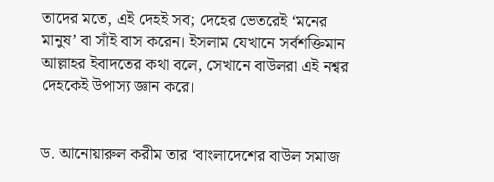তাদের মতে, এই দেহই সব; দেহের ভেতরেই ‘মনের মানুষ’ বা সাঁই বাস করেন। ইসলাম যেখানে সর্বশক্তিমান আল্লাহর ইবাদতের কথা বলে, সেখানে বাউলরা এই নশ্বর দেহকেই উপাস্য জ্ঞান করে।


ড. আনোয়ারুল করীম তার ‘বাংলাদেশের বাউল সমাজ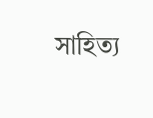সাহিত্য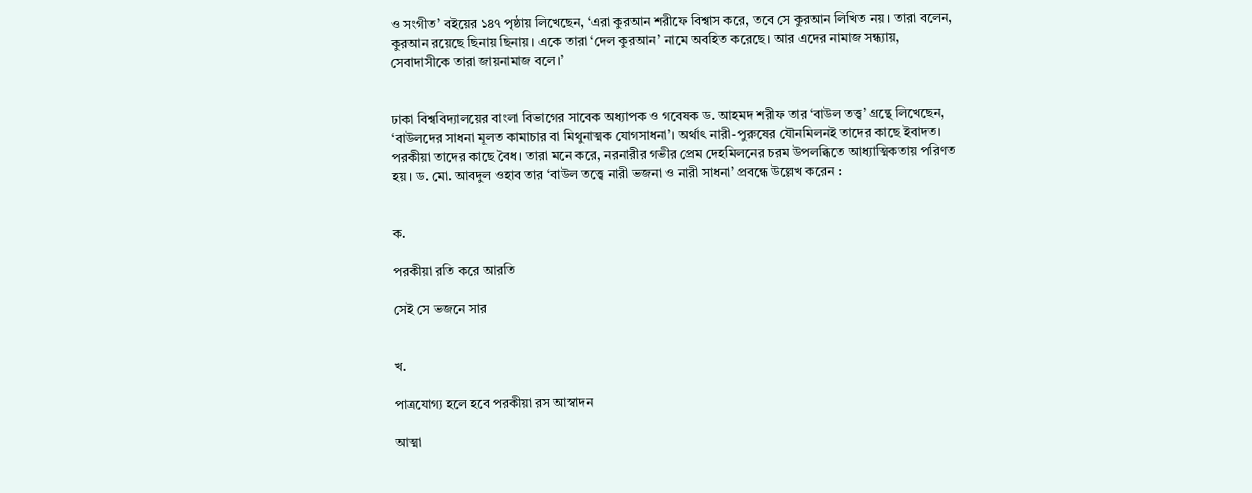ও সংগীত’ বইয়ের ১৪৭ পৃষ্ঠায় লিখেছেন, ‘এরা কুরআন শরীফে বিশ্বাস করে, তবে সে কুরআন লিখিত নয়। তারা বলেন, কুরআন রয়েছে ছিনায় ছিনায়। একে তারা ‘দেল কুরআন’ নামে অবহিত করেছে। আর এদের নামাজ সন্ধ্যায়, সেবাদাসীকে তারা জায়নামাজ বলে।’


ঢাকা বিশ্ববিদ্যালয়ের বাংলা বিভাগের সাবেক অধ্যাপক ও গবেষক ড. আহমদ শরীফ তার ‘বাউল তত্ত্ব’ গ্রন্থে লিখেছেন, ‘বাউলদের সাধনা মূলত কামাচার বা মিথুনাত্মক যোগসাধনা’। অর্থাৎ নারী-পুরুষের যৌনমিলনই তাদের কাছে ইবাদত। পরকীয়া তাদের কাছে বৈধ। তারা মনে করে, নরনারীর গভীর প্রেম দেহমিলনের চরম উপলব্ধিতে আধ্যাত্মিকতায় পরিণত হয়। ড. মো. আবদুল ওহাব তার ‘বাউল তত্ত্বে নারী ভজনা ও নারী সাধনা’ প্রবন্ধে উল্লেখ করেন :


ক.

পরকীয়া রতি করে আরতি

সেই সে ভজনে সার


খ.

পাত্রযোগ্য হলে হবে পরকীয়া রস আস্বাদন

আত্মা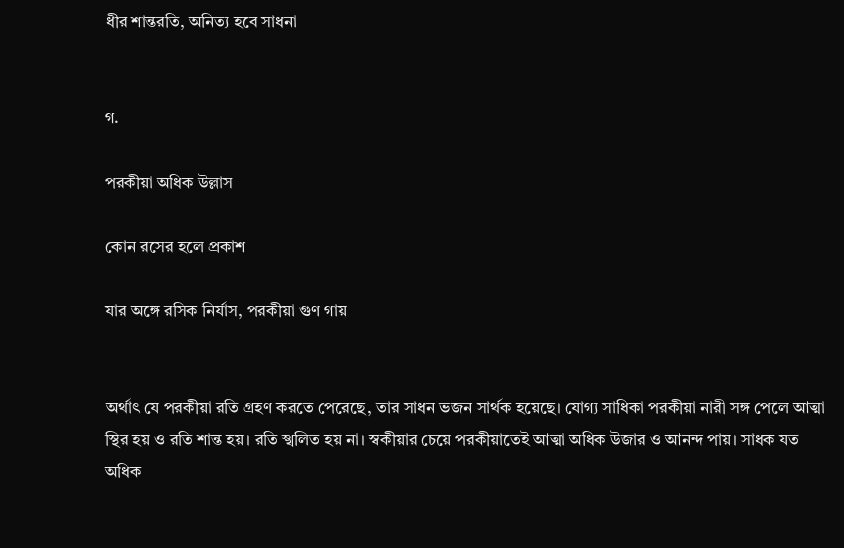ধীর শান্তরতি, অনিত্য হবে সাধনা


গ.

পরকীয়া অধিক উল্লাস

কোন রসের হলে প্রকাশ

যার অঙ্গে রসিক নির্যাস, পরকীয়া গুণ গায়


অর্থাৎ যে পরকীয়া রতি গ্রহণ করতে পেরেছে, তার সাধন ভজন সার্থক হয়েছে। যোগ্য সাধিকা পরকীয়া নারী সঙ্গ পেলে আত্মা স্থির হয় ও রতি শান্ত হয়। রতি স্খলিত হয় না। স্বকীয়ার চেয়ে পরকীয়াতেই আত্মা অধিক উজার ও আনন্দ পায়। সাধক যত অধিক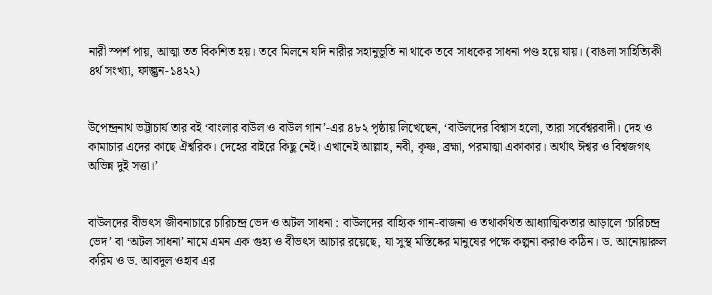নারী স্পর্শ পায়, আত্মা তত বিকশিত হয়। তবে মিলনে যদি নারীর সহানুভূতি না থাকে তবে সাধকের সাধনা পণ্ড হয়ে যায়। (বাঙলা সাহিত্যিকী ৪র্থ সংখ্যা, ফাল্গুন-১৪২২)


উপেন্দ্রনাথ ভট্টাচার্য তার বই ‘বাংলার বাউল ও বাউল গান’-এর ৪৮২ পৃষ্ঠায় লিখেছেন, ‘বাউলদের বিশ্বাস হলো, তারা সর্বেশ্বরবাদী। দেহ ও কামাচার এদের কাছে ঐশ্বরিক। দেহের বাইরে কিছু নেই। এখানেই আল্লাহ, নবী, কৃষ্ণ, ব্রহ্মা, পরমাত্মা একাকার। অর্থাৎ ঈশ্বর ও বিশ্বজগৎ অভিন্ন দুই সত্তা।’


বাউলদের বীভৎস জীবনাচারে চারিচন্দ্র ভেদ ও অটল সাধনা : বাউলদের বাহ্যিক গান-বাজনা ও তথাকথিত আধ্যাত্মিকতার আড়ালে ‘চারিচন্দ্র ভেদ’ বা ‘অটল সাধনা’ নামে এমন এক গুহ্য ও বীভৎস আচার রয়েছে, যা সুস্থ মস্তিষ্কের মানুষের পক্ষে কল্পনা করাও কঠিন। ড. আনোয়ারুল করিম ও ড. আবদুল ওহাব এর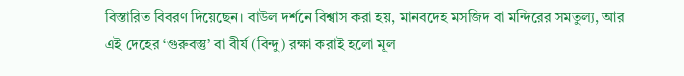বিস্তারিত বিবরণ দিয়েছেন। বাউল দর্শনে বিশ্বাস করা হয়, মানবদেহ মসজিদ বা মন্দিরের সমতুল্য, আর এই দেহের ‘গুরুবস্তু’ বা বীর্য (বিন্দু) রক্ষা করাই হলো মূল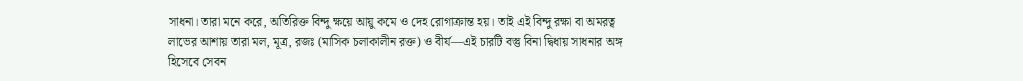সাধনা। তারা মনে করে, অতিরিক্ত বিন্দু ক্ষয়ে আয়ু কমে ও দেহ রোগাক্রান্ত হয়। তাই এই বিন্দু রক্ষা বা অমরত্ব লাভের আশায় তারা মল, মূত্র, রজঃ (মাসিক চলাকালীন রক্ত) ও বীর্য—এই চারটি বস্তু বিনা দ্বিধায় সাধনার অঙ্গ হিসেবে সেবন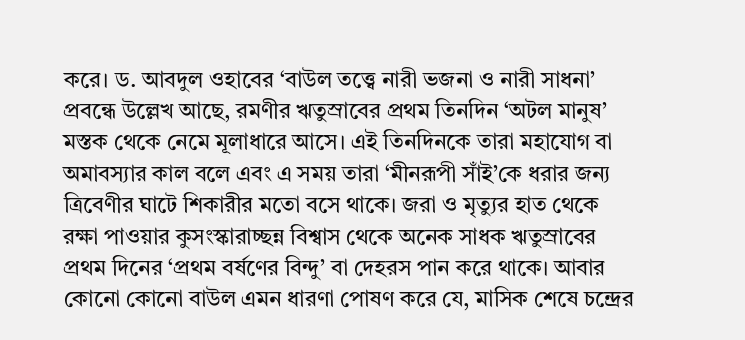করে। ড. আবদুল ওহাবের ‘বাউল তত্ত্বে নারী ভজনা ও নারী সাধনা’ প্রবন্ধে উল্লেখ আছে, রমণীর ঋতুস্রাবের প্রথম তিনদিন ‘অটল মানুষ’ মস্তক থেকে নেমে মূলাধারে আসে। এই তিনদিনকে তারা মহাযোগ বা অমাবস্যার কাল বলে এবং এ সময় তারা ‘মীনরূপী সাঁই’কে ধরার জন্য ত্রিবেণীর ঘাটে শিকারীর মতো বসে থাকে। জরা ও মৃত্যুর হাত থেকে রক্ষা পাওয়ার কুসংস্কারাচ্ছন্ন বিশ্বাস থেকে অনেক সাধক ঋতুস্রাবের প্রথম দিনের ‘প্রথম বর্ষণের বিন্দু’ বা দেহরস পান করে থাকে। আবার কোনো কোনো বাউল এমন ধারণা পোষণ করে যে, মাসিক শেষে চন্দ্রের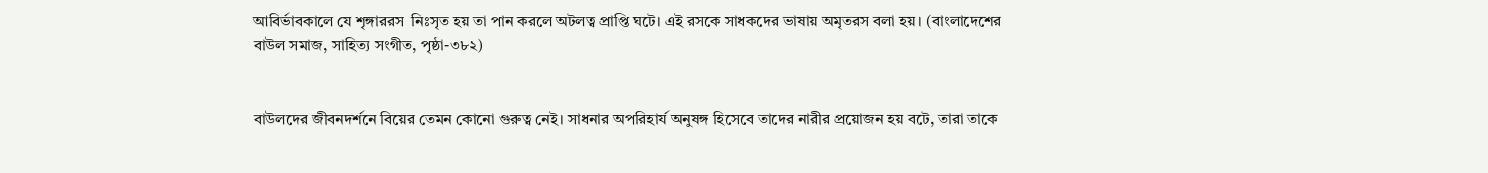আবির্ভাবকালে যে শৃঙ্গাররস  নিঃসৃত হয় তা পান করলে অটলত্ব প্রাপ্তি ঘটে। এই রসকে সাধকদের ভাষায় অমৃতরস বলা হয়। (বাংলাদেশের বাউল সমাজ, সাহিত্য সংগীত, পৃষ্ঠা-৩৮২)


বাউলদের জীবনদর্শনে বিয়ের তেমন কোনো গুরুত্ব নেই। সাধনার অপরিহার্য অনুষঙ্গ হিসেবে তাদের নারীর প্রয়োজন হয় বটে, তারা তাকে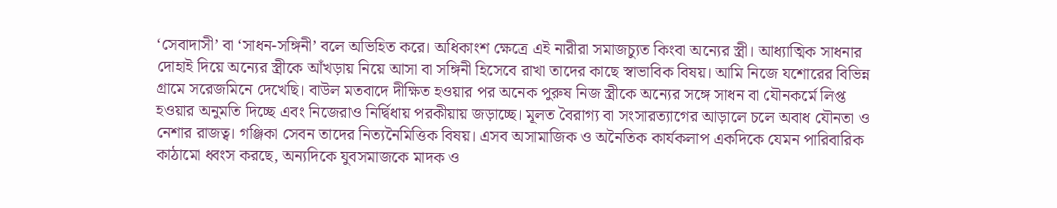‘সেবাদাসী’ বা ‘সাধন-সঙ্গিনী’ বলে অভিহিত করে। অধিকাংশ ক্ষেত্রে এই নারীরা সমাজচ্যুত কিংবা অন্যের স্ত্রী। আধ্যাত্মিক সাধনার দোহাই দিয়ে অন্যের স্ত্রীকে আঁখড়ায় নিয়ে আসা বা সঙ্গিনী হিসেবে রাখা তাদের কাছে স্বাভাবিক বিষয়। আমি নিজে যশোরের বিভিন্ন গ্রামে সরেজমিনে দেখেছি। বাউল মতবাদে দীক্ষিত হওয়ার পর অনেক পুরুষ নিজ স্ত্রীকে অন্যের সঙ্গে সাধন বা যৌনকর্মে লিপ্ত হওয়ার অনুমতি দিচ্ছে এবং নিজেরাও নির্দ্বিধায় পরকীয়ায় জড়াচ্ছে। মূলত বৈরাগ্য বা সংসারত্যাগের আড়ালে চলে অবাধ যৌনতা ও নেশার রাজত্ব। গঞ্জিকা সেবন তাদের নিত্যনৈমিত্তিক বিষয়। এসব অসামাজিক ও অনৈতিক কার্যকলাপ একদিকে যেমন পারিবারিক কাঠামো ধ্বংস করছে, অন্যদিকে যুবসমাজকে মাদক ও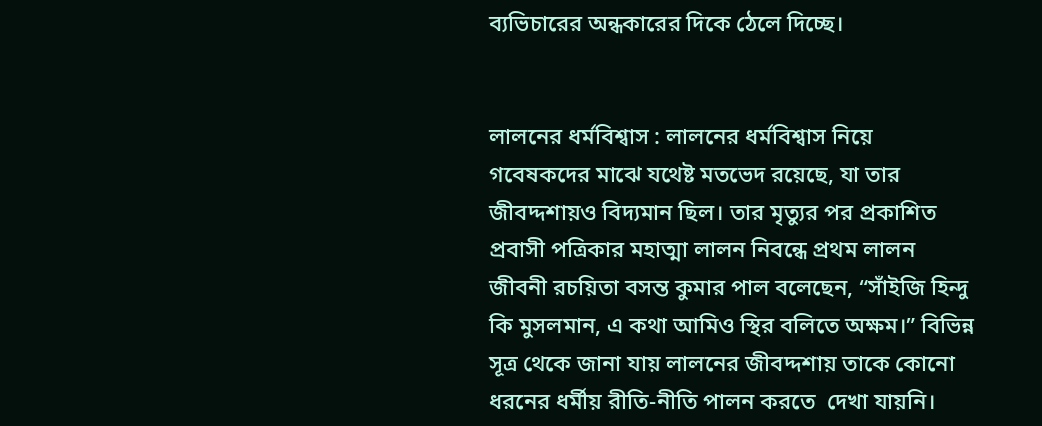ব্যভিচারের অন্ধকারের দিকে ঠেলে দিচ্ছে।


লালনের ধর্মবিশ্বাস : লালনের ধর্মবিশ্বাস নিয়ে গবেষকদের মাঝে যথেষ্ট মতভেদ রয়েছে, যা তার জীবদ্দশায়ও বিদ্যমান ছিল। তার মৃত্যুর পর প্রকাশিত প্রবাসী পত্রিকার মহাত্মা লালন নিবন্ধে প্রথম লালন জীবনী রচয়িতা বসন্ত কুমার পাল বলেছেন, “সাঁইজি হিন্দু কি মুসলমান, এ কথা আমিও স্থির বলিতে অক্ষম।” বিভিন্ন সূত্র থেকে জানা যায় লালনের জীবদ্দশায় তাকে কোনো ধরনের ধর্মীয় রীতি-নীতি পালন করতে  দেখা যায়নি।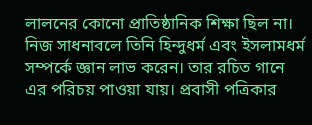লালনের কোনো প্রাতিষ্ঠানিক শিক্ষা ছিল না। নিজ সাধনাবলে তিনি হিন্দুধর্ম এবং ইসলামধর্ম  সম্পর্কে জ্ঞান লাভ করেন। তার রচিত গানে এর পরিচয় পাওয়া যায়। প্রবাসী পত্রিকার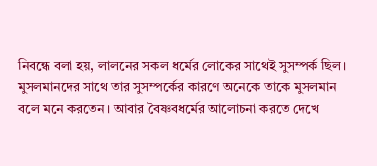নিবন্ধে বলা হয়, লালনের সকল ধর্মের লোকের সাথেই সুসম্পর্ক ছিল। মুসলমানদের সাথে তার সুসম্পর্কের কারণে অনেকে তাকে মুসলমান বলে মনে করতেন। আবার বৈষ্ণবধর্মের আলোচনা করতে দেখে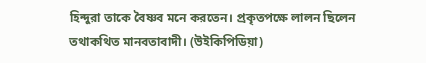হিন্দুরা তাকে বৈষ্ণব মনে করতেন। প্রকৃতপক্ষে লালন ছিলেন তথাকথিত মানবতাবাদী। (উইকিপিডিয়া)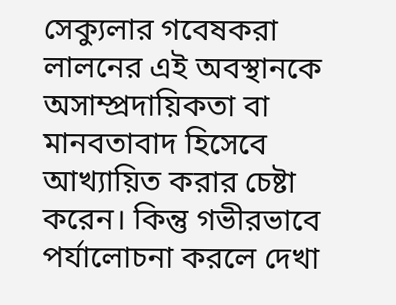সেক্যুলার গবেষকরা লালনের এই অবস্থানকে অসাম্প্রদায়িকতা বা মানবতাবাদ হিসেবে আখ্যায়িত করার চেষ্টা করেন। কিন্তু গভীরভাবে পর্যালোচনা করলে দেখা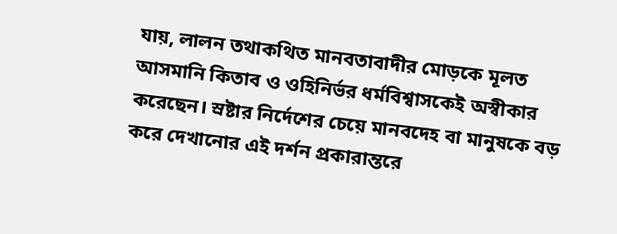যায়, লালন তথাকথিত মানবতাবাদীর মোড়কে মূলত আসমানি কিতাব ও ওহিনির্ভর ধর্মবিশ্বাসকেই অস্বীকার করেছেন। স্রষ্টার নির্দেশের চেয়ে মানবদেহ বা মানুষকে বড় করে দেখানোর এই দর্শন প্রকারান্তরে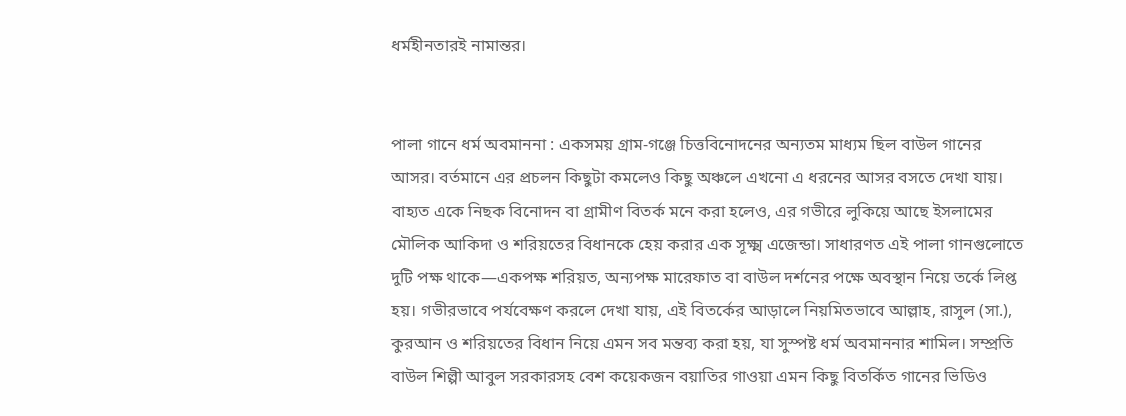ধর্মহীনতারই নামান্তর।


পালা গানে ধর্ম অবমাননা : একসময় গ্রাম-গঞ্জে চিত্তবিনোদনের অন্যতম মাধ্যম ছিল বাউল গানের আসর। বর্তমানে এর প্রচলন কিছুটা কমলেও কিছু অঞ্চলে এখনো এ ধরনের আসর বসতে দেখা যায়। বাহ্যত একে নিছক বিনোদন বা গ্রামীণ বিতর্ক মনে করা হলেও, এর গভীরে লুকিয়ে আছে ইসলামের মৌলিক আকিদা ও শরিয়তের বিধানকে হেয় করার এক সূক্ষ্ম এজেন্ডা। সাধারণত এই পালা গানগুলোতে দুটি পক্ষ থাকে—একপক্ষ শরিয়ত, অন্যপক্ষ মারেফাত বা বাউল দর্শনের পক্ষে অবস্থান নিয়ে তর্কে লিপ্ত হয়। গভীরভাবে পর্যবেক্ষণ করলে দেখা যায়, এই বিতর্কের আড়ালে নিয়মিতভাবে আল্লাহ, রাসুল (সা.), কুরআন ও শরিয়তের বিধান নিয়ে এমন সব মন্তব্য করা হয়, যা সুস্পষ্ট ধর্ম অবমাননার শামিল। সম্প্রতি বাউল শিল্পী আবুল সরকারসহ বেশ কয়েকজন বয়াতির গাওয়া এমন কিছু বিতর্কিত গানের ভিডিও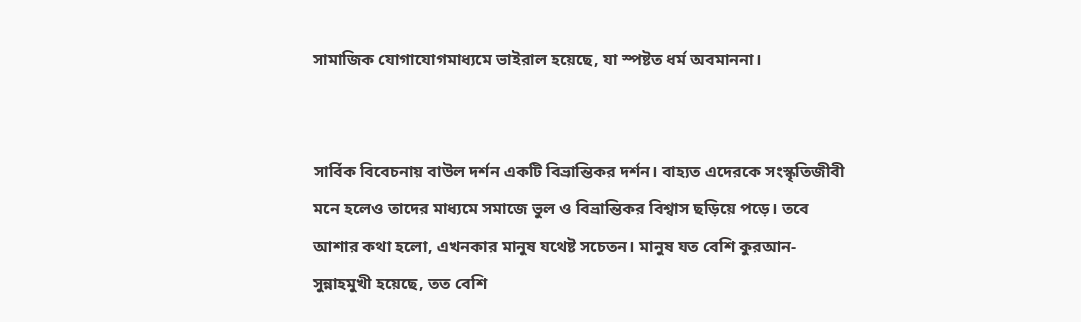সামাজিক যোগাযোগমাধ্যমে ভাইরাল হয়েছে, যা স্পষ্টত ধর্ম অবমাননা।


সার্বিক বিবেচনায় বাউল দর্শন একটি বিভ্রান্তিকর দর্শন। বাহ্যত এদেরকে সংস্কৃতিজীবী মনে হলেও তাদের মাধ্যমে সমাজে ভুল ও বিভ্রান্তিকর বিশ্বাস ছড়িয়ে পড়ে। তবে আশার কথা হলো, এখনকার মানুষ যথেষ্ট সচেতন। মানুষ যত বেশি কুরআন-সুন্নাহমুখী হয়েছে, তত বেশি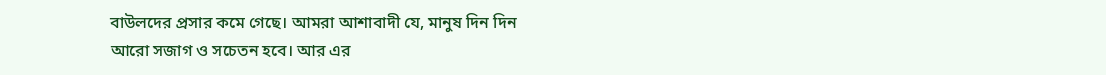বাউলদের প্রসার কমে গেছে। আমরা আশাবাদী যে, মানুষ দিন দিন আরো সজাগ ও সচেতন হবে। আর এর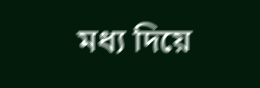মধ্য দিয়ে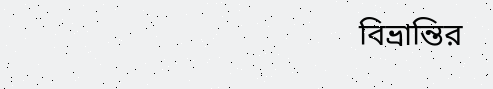বিভ্রান্তির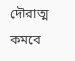দৌরাত্ম কমবে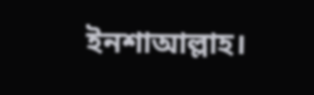ইনশাআল্লাহ।